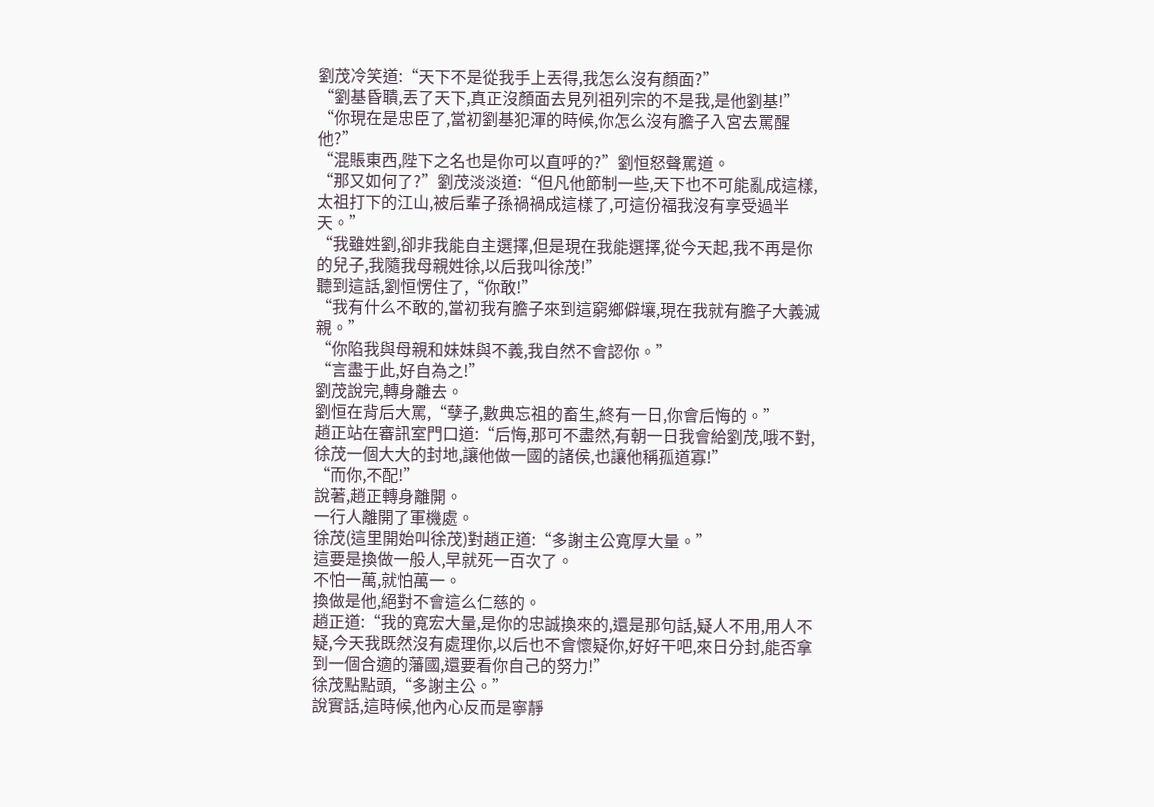劉茂冷笑道:“天下不是從我手上丟得,我怎么沒有顏面?”
“劉基昏聵,丟了天下,真正沒顏面去見列祖列宗的不是我,是他劉基!”
“你現在是忠臣了,當初劉基犯渾的時候,你怎么沒有膽子入宮去罵醒他?”
“混賬東西,陛下之名也是你可以直呼的?”劉恒怒聲罵道。
“那又如何了?”劉茂淡淡道:“但凡他節制一些,天下也不可能亂成這樣,太祖打下的江山,被后輩子孫禍禍成這樣了,可這份福我沒有享受過半天。”
“我雖姓劉,卻非我能自主選擇,但是現在我能選擇,從今天起,我不再是你的兒子,我隨我母親姓徐,以后我叫徐茂!”
聽到這話,劉恒愣住了,“你敢!”
“我有什么不敢的,當初我有膽子來到這窮鄉僻壤,現在我就有膽子大義滅親。”
“你陷我與母親和妹妹與不義,我自然不會認你。”
“言盡于此,好自為之!”
劉茂說完,轉身離去。
劉恒在背后大罵,“孽子,數典忘祖的畜生,終有一日,你會后悔的。”
趙正站在審訊室門口道:“后悔,那可不盡然,有朝一日我會給劉茂,哦不對,徐茂一個大大的封地,讓他做一國的諸侯,也讓他稱孤道寡!”
“而你,不配!”
說著,趙正轉身離開。
一行人離開了軍機處。
徐茂(這里開始叫徐茂)對趙正道:“多謝主公寬厚大量。”
這要是換做一般人,早就死一百次了。
不怕一萬,就怕萬一。
換做是他,絕對不會這么仁慈的。
趙正道:“我的寬宏大量,是你的忠誠換來的,還是那句話,疑人不用,用人不疑,今天我既然沒有處理你,以后也不會懷疑你,好好干吧,來日分封,能否拿到一個合適的藩國,還要看你自己的努力!”
徐茂點點頭,“多謝主公。”
說實話,這時候,他內心反而是寧靜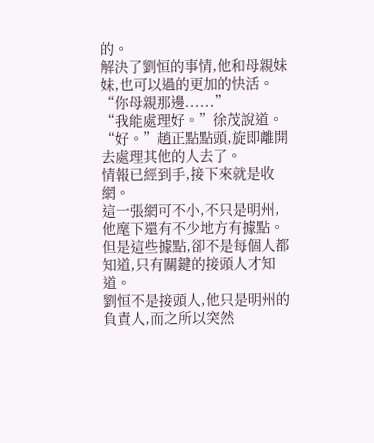的。
解決了劉恒的事情,他和母親妹妹,也可以過的更加的快活。
“你母親那邊......”
“我能處理好。”徐茂說道。
“好。”趙正點點頭,旋即離開去處理其他的人去了。
情報已經到手,接下來就是收網。
這一張網可不小,不只是明州,他麾下還有不少地方有據點。
但是這些據點,卻不是每個人都知道,只有關鍵的接頭人才知道。
劉恒不是接頭人,他只是明州的負責人,而之所以突然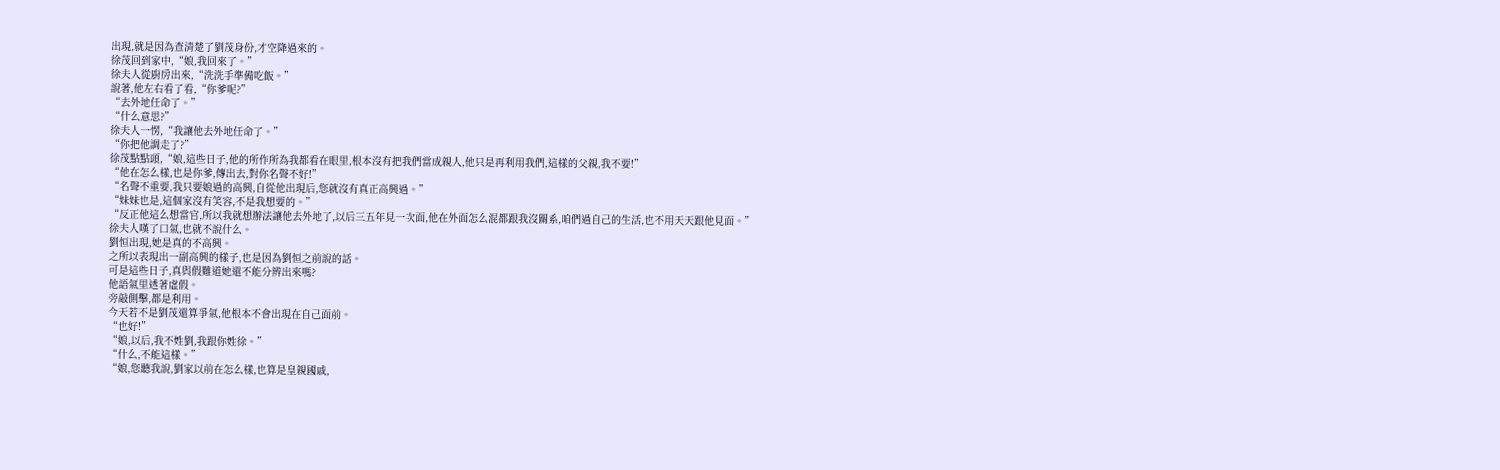出現,就是因為查清楚了劉茂身份,才空降過來的。
徐茂回到家中,“娘,我回來了。”
徐夫人從廚房出來,“洗洗手準備吃飯。”
說著,他左右看了看,“你爹呢?”
“去外地任命了。”
“什么意思?”
徐夫人一愣,“我讓他去外地任命了。”
“你把他調走了?”
徐茂點點頭,“娘,這些日子,他的所作所為我都看在眼里,根本沒有把我們當成親人,他只是再利用我們,這樣的父親,我不要!”
“他在怎么樣,也是你爹,傳出去,對你名聲不好!”
“名聲不重要,我只要娘過的高興,自從他出現后,您就沒有真正高興過。”
“妹妹也是,這個家沒有笑容,不是我想要的。”
“反正他這么想當官,所以我就想辦法讓他去外地了,以后三五年見一次面,他在外面怎么混都跟我沒關系,咱們過自己的生活,也不用天天跟他見面。”
徐夫人嘆了口氣,也就不說什么。
劉恒出現,她是真的不高興。
之所以表現出一副高興的樣子,也是因為劉恒之前說的話。
可是這些日子,真與假難道她還不能分辨出來嗎?
他語氣里透著虛假。
旁敲側擊,都是利用。
今天若不是劉茂還算爭氣,他根本不會出現在自己面前。
“也好!”
“娘,以后,我不姓劉,我跟你姓徐。”
“什么,不能這樣。”
“娘,您聽我說,劉家以前在怎么樣,也算是皇親國戚,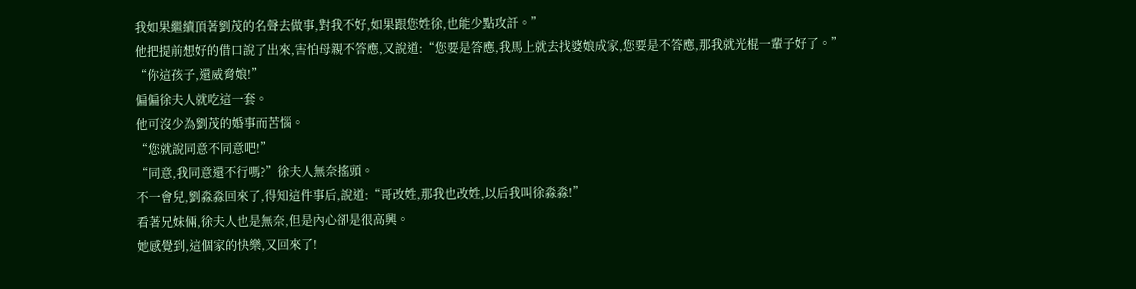我如果繼續頂著劉茂的名聲去做事,對我不好,如果跟您姓徐,也能少點攻訐。”
他把提前想好的借口說了出來,害怕母親不答應,又說道:“您要是答應,我馬上就去找婆娘成家,您要是不答應,那我就光棍一輩子好了。”
“你這孩子,還威脅娘!”
偏偏徐夫人就吃這一套。
他可沒少為劉茂的婚事而苦惱。
“您就說同意不同意吧!”
“同意,我同意還不行嗎?”徐夫人無奈搖頭。
不一會兒,劉淼淼回來了,得知這件事后,說道:“哥改姓,那我也改姓,以后我叫徐淼淼!”
看著兄妹倆,徐夫人也是無奈,但是內心卻是很高興。
她感覺到,這個家的快樂,又回來了!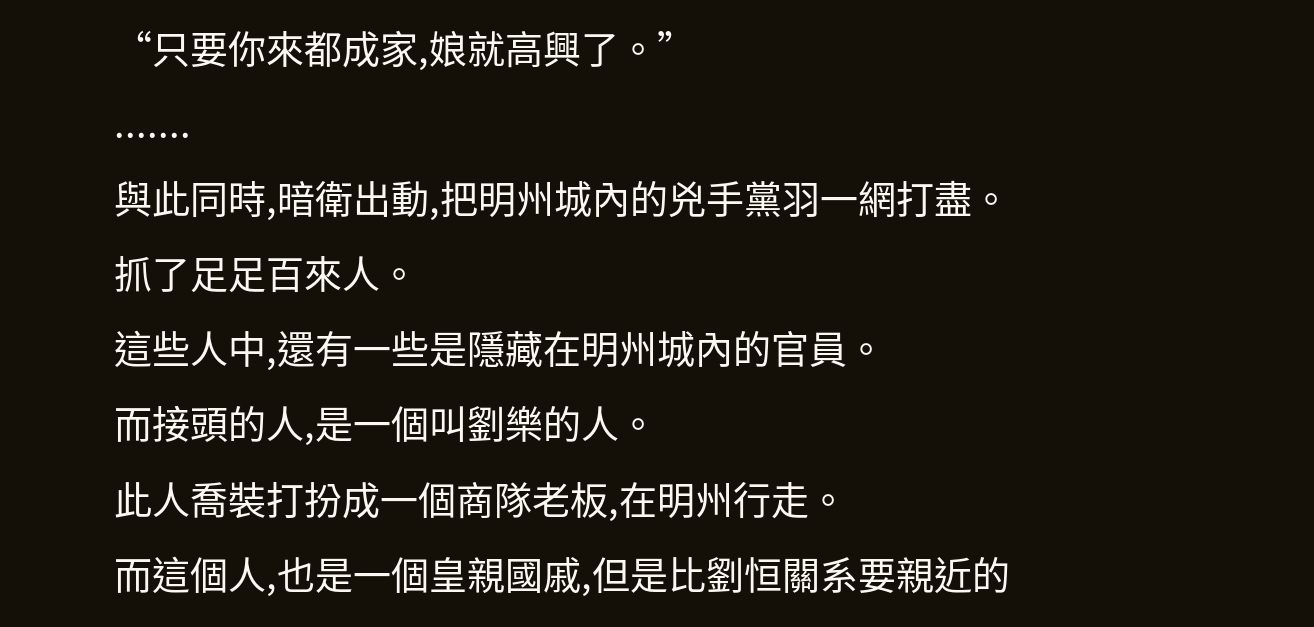“只要你來都成家,娘就高興了。”
.......
與此同時,暗衛出動,把明州城內的兇手黨羽一網打盡。
抓了足足百來人。
這些人中,還有一些是隱藏在明州城內的官員。
而接頭的人,是一個叫劉樂的人。
此人喬裝打扮成一個商隊老板,在明州行走。
而這個人,也是一個皇親國戚,但是比劉恒關系要親近的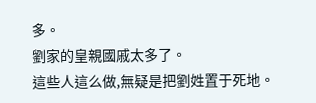多。
劉家的皇親國戚太多了。
這些人這么做,無疑是把劉姓置于死地。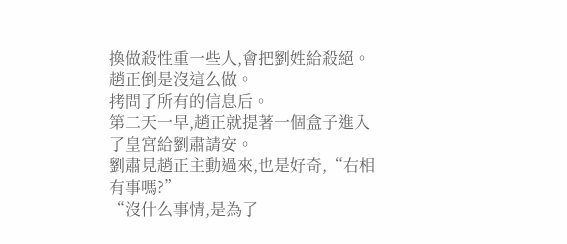換做殺性重一些人,會把劉姓給殺絕。
趙正倒是沒這么做。
拷問了所有的信息后。
第二天一早,趙正就提著一個盒子進入了皇宮給劉肅請安。
劉肅見趙正主動過來,也是好奇,“右相有事嗎?”
“沒什么事情,是為了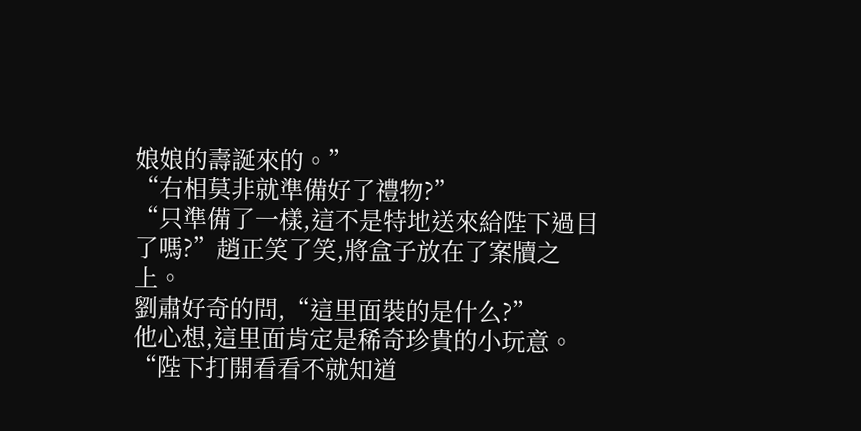娘娘的壽誕來的。”
“右相莫非就準備好了禮物?”
“只準備了一樣,這不是特地送來給陛下過目了嗎?”趙正笑了笑,將盒子放在了案牘之上。
劉肅好奇的問,“這里面裝的是什么?”
他心想,這里面肯定是稀奇珍貴的小玩意。
“陛下打開看看不就知道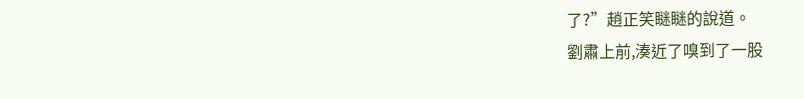了?”趙正笑瞇瞇的說道。
劉肅上前,湊近了嗅到了一股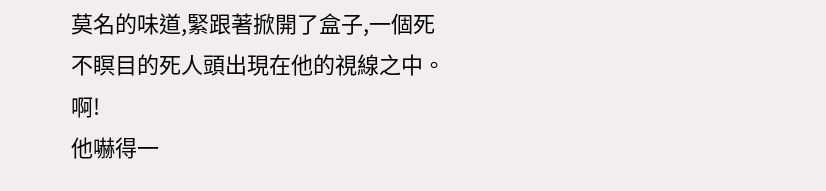莫名的味道,緊跟著掀開了盒子,一個死不瞑目的死人頭出現在他的視線之中。
啊!
他嚇得一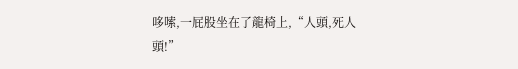哆嗦,一屁股坐在了龍椅上,“人頭,死人頭!”